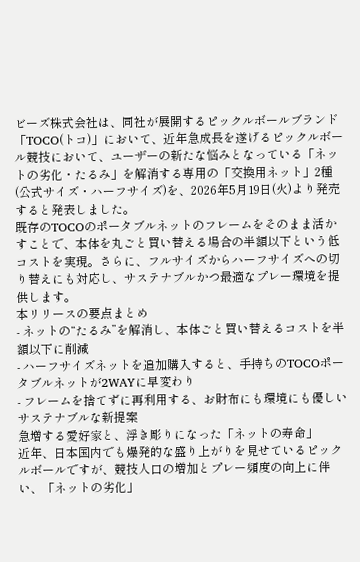ビーズ株式会社は、同社が展開するピックルボールブランド「TOCO(トコ)」において、近年急成長を遂げるピックルボール競技において、ユーザーの新たな悩みとなっている「ネットの劣化・たるみ」を解消する専用の「交換用ネット」2種(公式サイズ・ハーフサイズ)を、2026年5月19日(火)より発売すると発表しました。
既存のTOCOのポータブルネットのフレームをそのまま活かすことで、本体を丸ごと買い替える場合の半額以下という低コストを実現。さらに、フルサイズからハーフサイズへの切り替えにも対応し、サステナブルかつ最適なプレー環境を提供します。
本リリースの要点まとめ
- ネットの“たるみ”を解消し、本体ごと買い替えるコストを半額以下に削減
- ハーフサイズネットを追加購入すると、手持ちのTOCOポータブルネットが2WAYに早変わり
- フレームを捨てずに再利用する、お財布にも環境にも優しいサステナブルな新提案
急増する愛好家と、浮き彫りになった「ネットの寿命」
近年、日本国内でも爆発的な盛り上がりを見せているピックルボールですが、競技人口の増加とプレー頻度の向上に伴い、「ネットの劣化」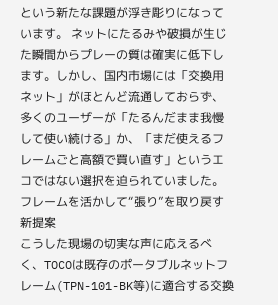という新たな課題が浮き彫りになっています。 ネットにたるみや破損が生じた瞬間からプレーの質は確実に低下します。しかし、国内市場には「交換用ネット」がほとんど流通しておらず、多くのユーザーが「たるんだまま我慢して使い続ける」か、「まだ使えるフレームごと高額で買い直す」というエコではない選択を迫られていました。
フレームを活かして“張り”を取り戻す新提案
こうした現場の切実な声に応えるべく、TOCOは既存のポータブルネットフレーム(TPN-101-BK等)に適合する交換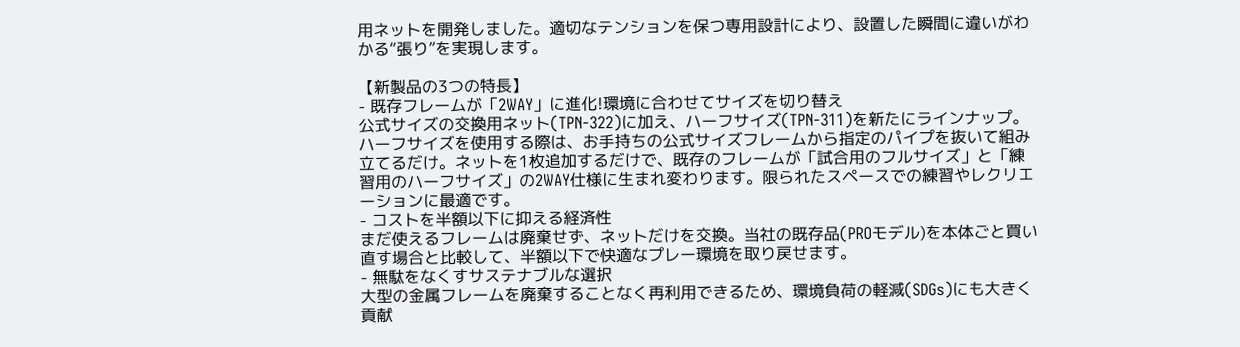用ネットを開発しました。適切なテンションを保つ専用設計により、設置した瞬間に違いがわかる“張り”を実現します。

【新製品の3つの特長】
- 既存フレームが「2WAY」に進化!環境に合わせてサイズを切り替え
公式サイズの交換用ネット(TPN-322)に加え、ハーフサイズ(TPN-311)を新たにラインナップ。ハーフサイズを使用する際は、お手持ちの公式サイズフレームから指定のパイプを抜いて組み立てるだけ。ネットを1枚追加するだけで、既存のフレームが「試合用のフルサイズ」と「練習用のハーフサイズ」の2WAY仕様に生まれ変わります。限られたスペースでの練習やレクリエーションに最適です。
- コストを半額以下に抑える経済性
まだ使えるフレームは廃棄せず、ネットだけを交換。当社の既存品(PROモデル)を本体ごと買い直す場合と比較して、半額以下で快適なプレー環境を取り戻せます。
- 無駄をなくすサステナブルな選択
大型の金属フレームを廃棄することなく再利用できるため、環境負荷の軽減(SDGs)にも大きく貢献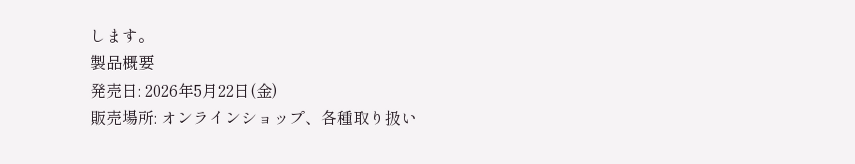します。
製品概要
発売日: 2026年5月22日(金)
販売場所: オンラインショップ、各種取り扱い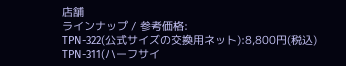店舗
ラインナップ / 参考価格:
TPN-322(公式サイズの交換用ネット):8,800円(税込)
TPN-311(ハーフサイ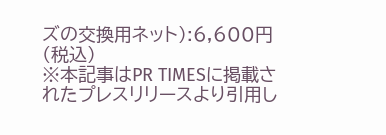ズの交換用ネット):6,600円(税込)
※本記事はPR TIMESに掲載されたプレスリリースより引用し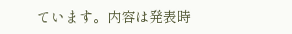ています。内容は発表時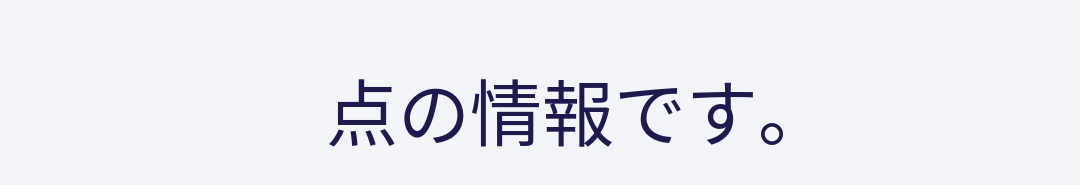点の情報です。